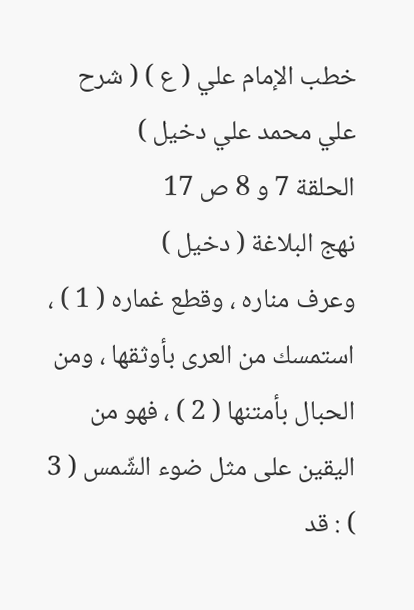خطب الإمام علي ( ع ) ( شرح علي محمد علي دخيل )
الحلقة 7 و 8 ص 17
نهج البلاغة ( دخيل )
وعرف مناره ، وقطع غماره ( 1 ) ، استمسك من العرى بأوثقها ، ومن الحبال بأمتنها ( 2 ) ، فهو من اليقين على مثل ضوء الشّمس ( 3 ) : قد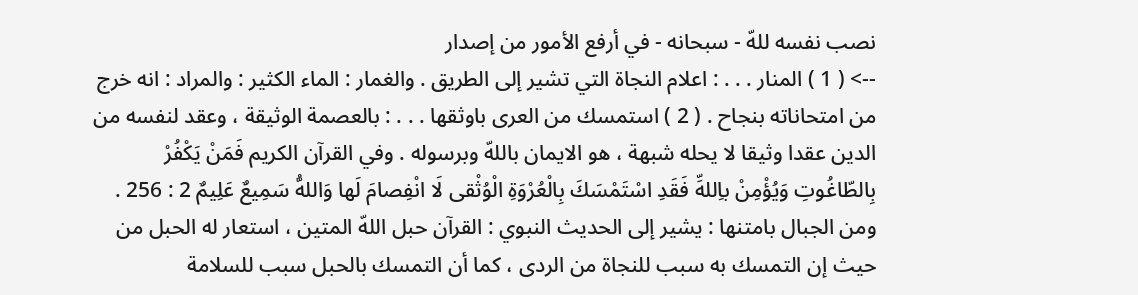نصب نفسه للهّ - سبحانه - في أرفع الأمور من إصدار
--> ( 1 ) المنار . . . : اعلام النجاة التي تشير إلى الطريق . والغمار : الماء الكثير : والمراد : انه خرج من امتحاناته بنجاح . ( 2 ) استمسك من العرى باوثقها . . . : بالعصمة الوثيقة ، وعقد لنفسه من الدين عقدا وثيقا لا يحله شبهة ، هو الايمان باللهّ وبرسوله . وفي القرآن الكريم فَمَنْ يَكْفُرْ بِالطّاغُوتِ وَيُؤْمِنْ باِللهِّ فَقَدِ اسْتَمْسَكَ بِالْعُرْوَةِ الْوُثْقى لَا انْفِصامَ لَها وَاللهُّ سَمِيعٌ عَلِيمٌ 2 : 256 . ومن الجبال بامتنها : يشير إلى الحديث النبوي : القرآن حبل اللهّ المتين ، استعار له الحبل من حيث إن التمسك به سبب للنجاة من الردى ، كما أن التمسك بالحبل سبب للسلامة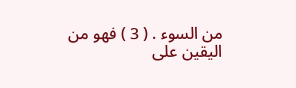من السوء . ( 3 ) فهو من اليقين على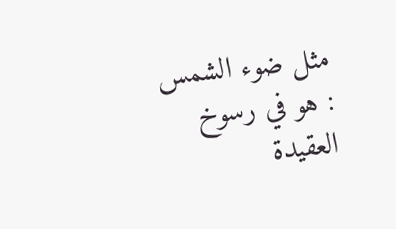مثل ضوء الشمس : هو في رسوخ العقيدة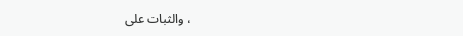، والثبات على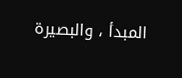المبدأ ، والبصيرة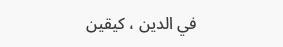في الدين ، كيقين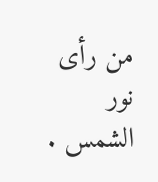من رأى نور الشمس .